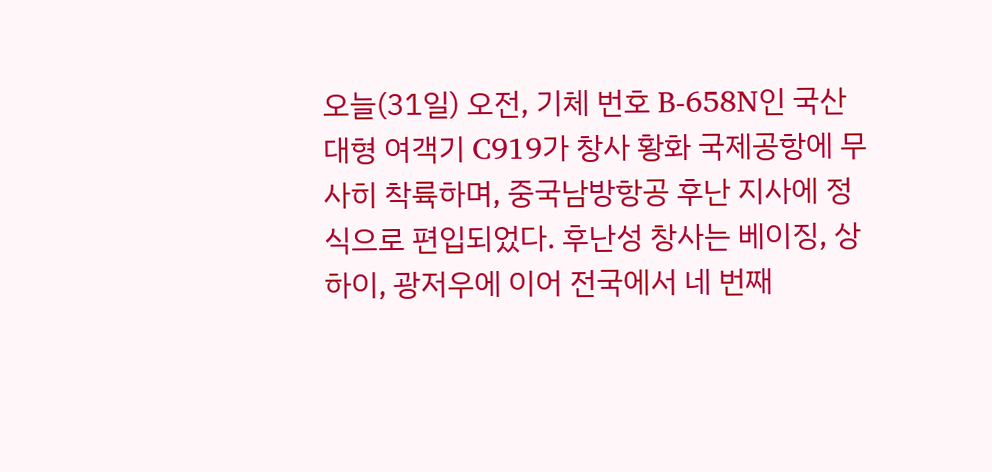오늘(31일) 오전, 기체 번호 B-658N인 국산 대형 여객기 C919가 창사 황화 국제공항에 무사히 착륙하며, 중국남방항공 후난 지사에 정식으로 편입되었다. 후난성 창사는 베이징, 상하이, 광저우에 이어 전국에서 네 번째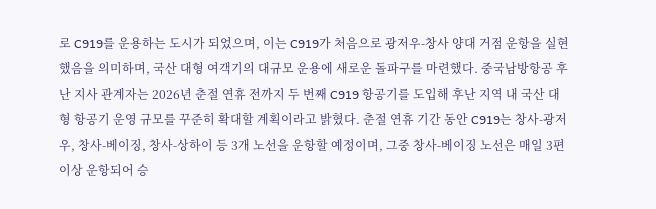로 C919를 운용하는 도시가 되었으며, 이는 C919가 처음으로 광저우-창사 양대 거점 운항을 실현했음을 의미하며, 국산 대형 여객기의 대규모 운용에 새로운 돌파구를 마련했다. 중국남방항공 후난 지사 관계자는 2026년 춘절 연휴 전까지 두 번째 C919 항공기를 도입해 후난 지역 내 국산 대형 항공기 운영 규모를 꾸준히 확대할 계획이라고 밝혔다. 춘절 연휴 기간 동안 C919는 창사-광저우, 창사-베이징, 창사-상하이 등 3개 노선을 운항할 예정이며, 그중 창사-베이징 노선은 매일 3편 이상 운항되어 승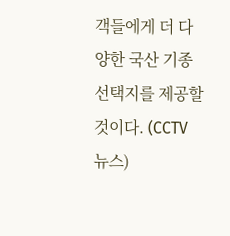객들에게 더 다양한 국산 기종 선택지를 제공할 것이다. (CCTV 뉴스)